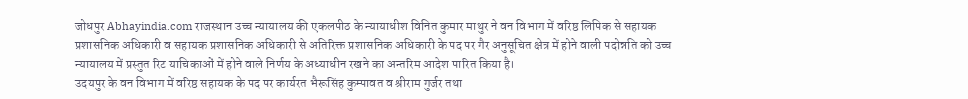जोधपुर Abhayindia.com राजस्थान उच्च न्यायालय की एकलपीठ के न्यायाधीश विनित कुमार माथुर ने वन विभाग में वरिष्ठ लिपिक से सहायक प्रशासनिक अधिकारी व सहायक प्रशासनिक अधिकारी से अतिरिक्त प्रशासनिक अधिकारी के पद पर गैर अनुसूचित क्षेत्र में होने वाली पदोन्नति को उच्च न्यायालय में प्रस्तुत रिट याचिकाओं में होने वाले निर्णय के अध्याधीन रखने का अन्तरिम आदेश पारित किया है।
उदयपुर के वन विभाग में वरिष्ठ सहायक के पद पर कार्यरत भैरूसिंह कुम्पावत व श्रीराम गुर्जर तथा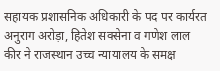सहायक प्रशासनिक अधिकारी के पद पर कार्यरत अनुराग अरोड़ा, हितेश सक्सेना व गणेश लाल कीर ने राजस्थान उच्च न्यायालय के समक्ष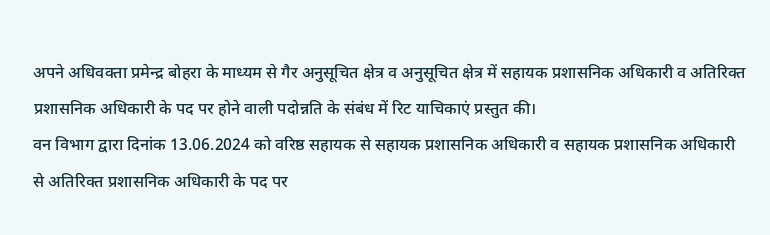अपने अधिवक्ता प्रमेन्द्र बोहरा के माध्यम से गैर अनुसूचित क्षेत्र व अनुसूचित क्षेत्र में सहायक प्रशासनिक अधिकारी व अतिरिक्त प्रशासनिक अधिकारी के पद पर होने वाली पदोन्नति के संबंध में रिट याचिकाएं प्रस्तुत की।
वन विभाग द्वारा दिनांक 13.06.2024 को वरिष्ठ सहायक से सहायक प्रशासनिक अधिकारी व सहायक प्रशासनिक अधिकारी से अतिरिक्त प्रशासनिक अधिकारी के पद पर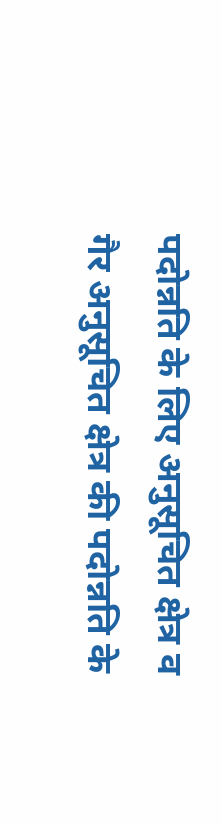पदोन्नति के लिए अनुसूचित क्षेत्र व गैर अनुसूचित क्षेत्र की पदोन्नति के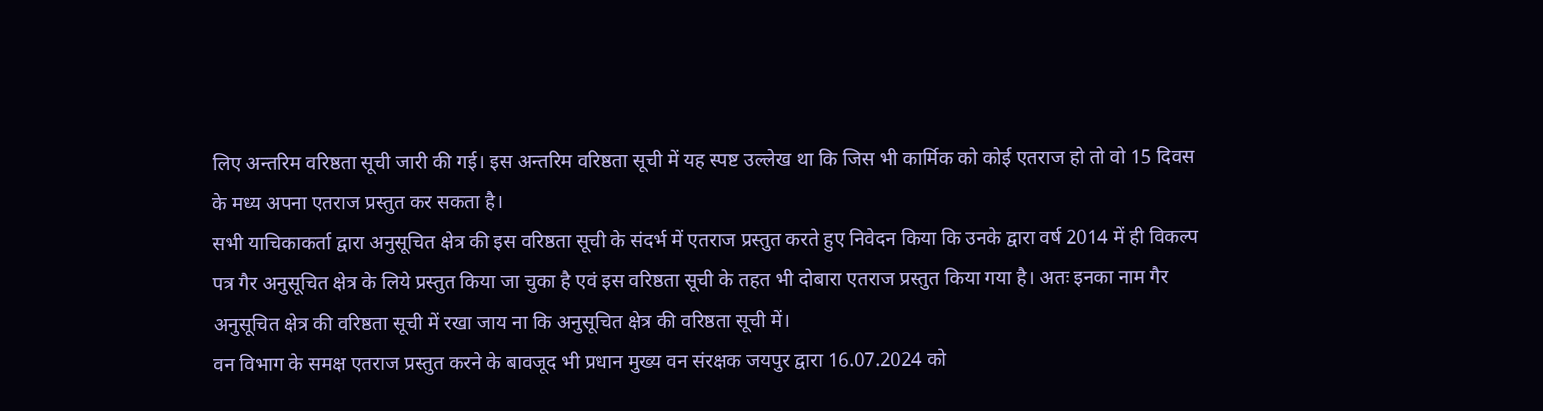लिए अन्तरिम वरिष्ठता सूची जारी की गई। इस अन्तरिम वरिष्ठता सूची में यह स्पष्ट उल्लेख था कि जिस भी कार्मिक को कोई एतराज हो तो वो 15 दिवस के मध्य अपना एतराज प्रस्तुत कर सकता है।
सभी याचिकाकर्ता द्वारा अनुसूचित क्षेत्र की इस वरिष्ठता सूची के संदर्भ में एतराज प्रस्तुत करते हुए निवेदन किया कि उनके द्वारा वर्ष 2014 में ही विकल्प पत्र गैर अनुसूचित क्षेत्र के लिये प्रस्तुत किया जा चुका है एवं इस वरिष्ठता सूची के तहत भी दोबारा एतराज प्रस्तुत किया गया है। अतः इनका नाम गैर अनुसूचित क्षेत्र की वरिष्ठता सूची में रखा जाय ना कि अनुसूचित क्षेत्र की वरिष्ठता सूची में।
वन विभाग के समक्ष एतराज प्रस्तुत करने के बावजूद भी प्रधान मुख्य वन संरक्षक जयपुर द्वारा 16.07.2024 को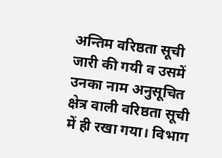अन्तिम वरिष्ठता सूची जारी की गयी व उसमें उनका नाम अनुसूचित क्षेत्र वाली वरिष्ठता सूची में ही रखा गया। विभाग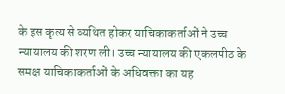के इस कृत्य से व्यथित होकर याचिकाकर्ताओं ने उच्च न्यायालय की शरण ली। उच्च न्यायालय की एकलपीठ के समक्ष याचिकाकर्ताओं के अधिवक्ता का यह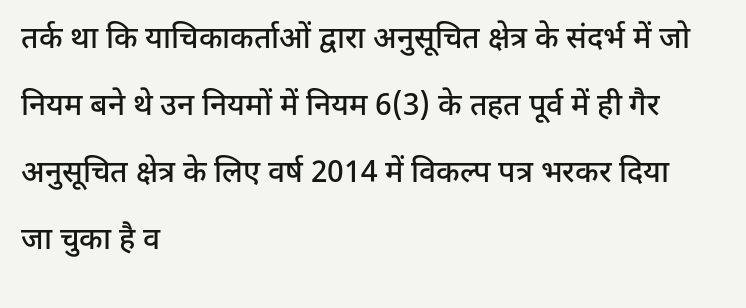तर्क था कि याचिकाकर्ताओं द्वारा अनुसूचित क्षेत्र के संदर्भ में जो नियम बने थे उन नियमों में नियम 6(3) के तहत पूर्व में ही गैर अनुसूचित क्षेत्र के लिए वर्ष 2014 में विकल्प पत्र भरकर दिया जा चुका है व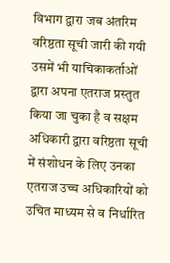विभाग द्वारा जब अंतरिम वरिष्ठता सूची जारी की गयी उसमें भी याचिकाकर्ताओं द्वारा अपना एतराज प्रस्तुत किया जा चुका है व सक्षम अधिकारी द्वारा वरिष्ठता सूची में संशोधन के लिए उनका एतराज उच्च अधिकारियों को उचित माध्यम से व निर्धारित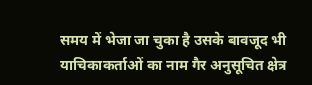समय में भेजा जा चुका है उसके बावजूद भी याचिकाकर्ताओं का नाम गैर अनुसूचित क्षेत्र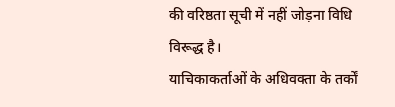की वरिष्ठता सूची में नहीं जोड़ना विधि विरूद्ध है।
याचिकाकर्ताओं के अधिवक्ता के तर्कों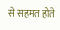से सहमत होते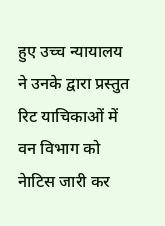हुए उच्च न्यायालय ने उनके द्वारा प्रस्तुत रिट याचिकाओं में वन विभाग को नेाटिस जारी कर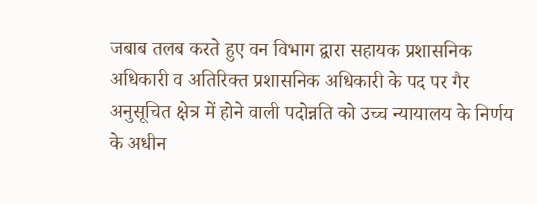जबाब तलब करते हुए वन विभाग द्वारा सहायक प्रशासनिक अधिकारी व अतिरिक्त प्रशासनिक अधिकारी के पद पर गैर अनुसूचित क्षेत्र में होने वाली पदोन्नति को उच्च न्यायालय के निर्णय के अधीन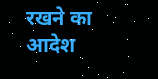रखने का आदेश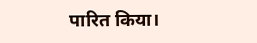पारित किया।